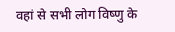वहां से सभी लोग विष्णु के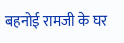बहनोई रामजी के घर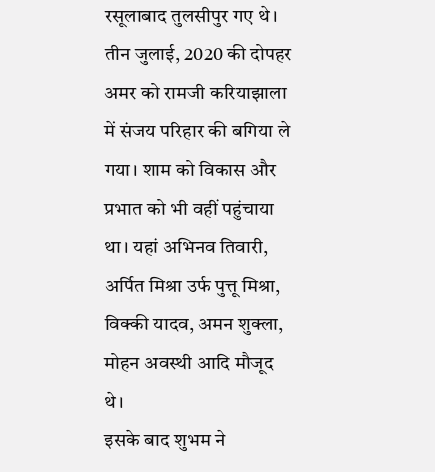रसूलाबाद तुलसीपुर गए थे। तीन जुलाई, 2020 की दोपहर अमर को रामजी करियाझाला में संजय परिहार की बगिया ले गया। शाम को विकास और प्रभात को भी वहीं पहुंचाया था। यहां अभिनव तिवारी, अर्पित मिश्रा उर्फ पुत्तू मिश्रा, विक्की यादव, अमन शुक्ला, मोहन अवस्थी आदि मौजूद थे।
इसके बाद शुभम ने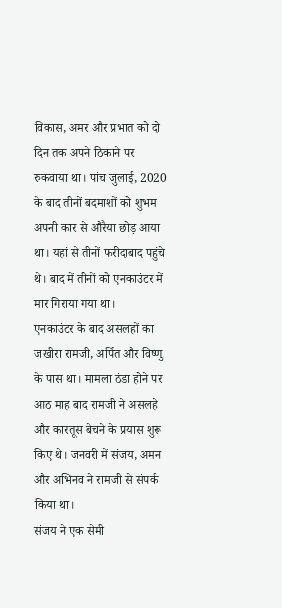विकास, अमर और प्रभात को दो दिन तक अपने ठिकाने पर रुकवाया था। पांच जुलाई, 2020 के बाद तीनों बदमाशों को शुभम अपनी कार से औरैया छोड़ आया था। यहां से तीनों फरीदाबाद पहुंचे थे। बाद में तीनों को एनकाउंटर में मार गिराया गया था।
एनकाउंटर के बाद असलहों का जखीरा रामजी, अर्पित और विष्णु के पास था। मामला ठंडा होने पर आठ माह बाद रामजी ने असलहे और कारतूस बेचने के प्रयास शुरू किए थे। जनवरी में संजय, अमन और अभिनव ने रामजी से संपर्क किया था।
संजय ने एक सेमी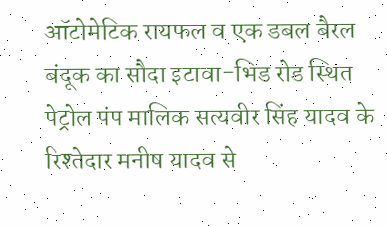ऑटोमेटिक रायफल व एक डबल बैरल बंदूक का सौदा इटावा-भिड रोड स्थित पेट्रोल पंप मालिक सत्यवीर सिंह यादव के रिश्तेदार मनीष यादव से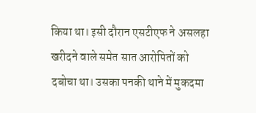किया था। इसी दौरान एसटीएफ ने असलहा खरीदने वाले समेत सात आरोपितों को दबोचा था। उसका पनकी थाने में मुकदमा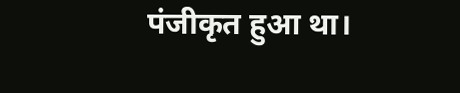पंजीकृत हुआ था।